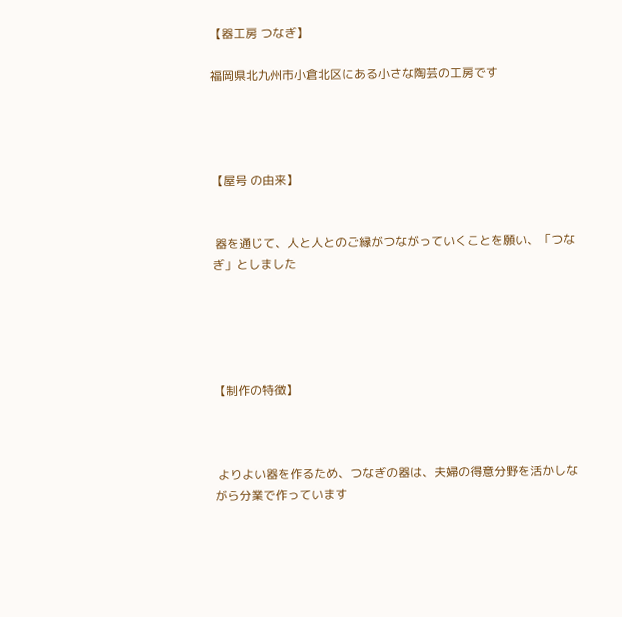【器工房 つなぎ】

福岡県北九州市小倉北区にある小さな陶芸の工房です




【屋号 の由来】


 器を通じて、人と人とのご縁がつながっていくことを願い、「つなぎ」としました





【制作の特徴】



 よりよい器を作るため、つなぎの器は、夫婦の得意分野を活かしながら分業で作っています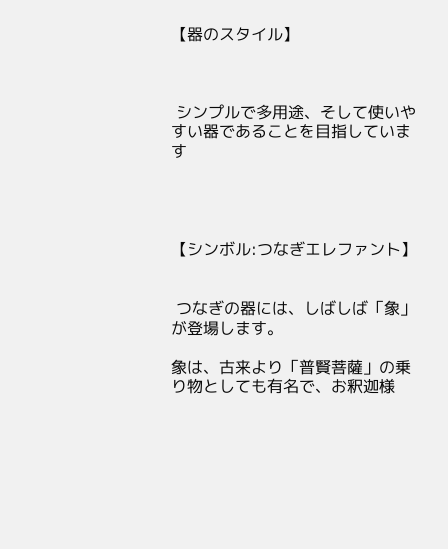【器のスタイル】



 シンプルで多用途、そして使いやすい器であることを目指しています




【シンボル:つなぎエレファント】


 つなぎの器には、しばしば「象」が登場します。

象は、古来より「普賢菩薩」の乗り物としても有名で、お釈迦様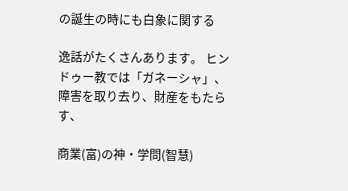の誕生の時にも白象に関する

逸話がたくさんあります。 ヒンドゥー教では「ガネーシャ」、障害を取り去り、財産をもたらす、

商業(富)の神・学問(智慧)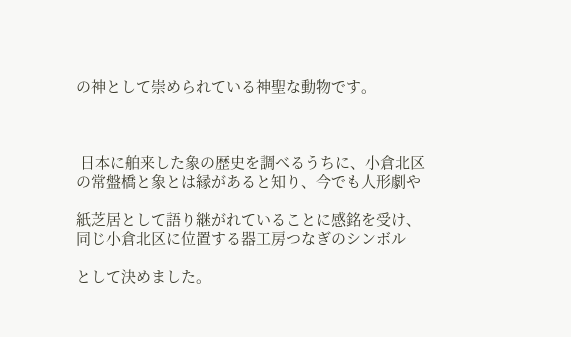の神として崇められている神聖な動物です。



 日本に舶来した象の歴史を調べるうちに、小倉北区の常盤橋と象とは縁があると知り、今でも人形劇や

紙芝居として語り継がれていることに感銘を受け、同じ小倉北区に位置する器工房つなぎのシンボル

として決めました。